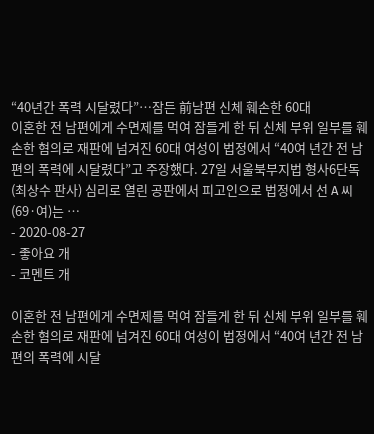“40년간 폭력 시달렸다”…잠든 前남편 신체 훼손한 60대
이혼한 전 남편에게 수면제를 먹여 잠들게 한 뒤 신체 부위 일부를 훼손한 혐의로 재판에 넘겨진 60대 여성이 법정에서 “40여 년간 전 남편의 폭력에 시달렸다”고 주장했다. 27일 서울북부지법 형사6단독(최상수 판사) 심리로 열린 공판에서 피고인으로 법정에서 선 A 씨(69·여)는 …
- 2020-08-27
- 좋아요 개
- 코멘트 개

이혼한 전 남편에게 수면제를 먹여 잠들게 한 뒤 신체 부위 일부를 훼손한 혐의로 재판에 넘겨진 60대 여성이 법정에서 “40여 년간 전 남편의 폭력에 시달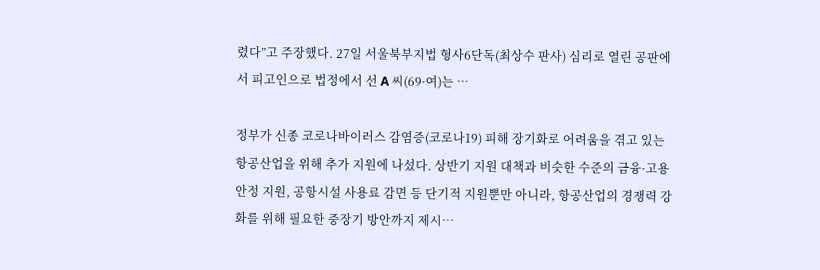렸다”고 주장했다. 27일 서울북부지법 형사6단독(최상수 판사) 심리로 열린 공판에서 피고인으로 법정에서 선 A 씨(69·여)는 …

정부가 신종 코로나바이러스 감염증(코로나19) 피해 장기화로 어려움을 겪고 있는 항공산업을 위해 추가 지원에 나섰다. 상반기 지원 대책과 비슷한 수준의 금융·고용안정 지원, 공항시설 사용료 감면 등 단기적 지원뿐만 아니라, 항공산업의 경쟁력 강화를 위해 필요한 중장기 방안까지 제시…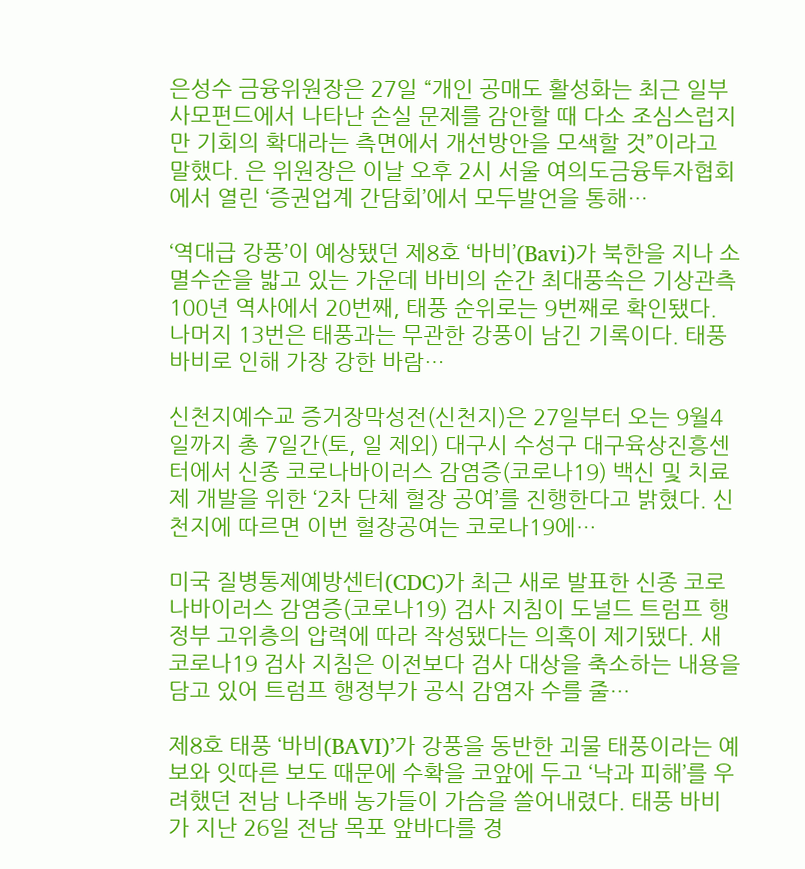은성수 금융위원장은 27일 “개인 공매도 활성화는 최근 일부 사모펀드에서 나타난 손실 문제를 감안할 때 다소 조심스럽지만 기회의 확대라는 측면에서 개선방안을 모색할 것”이라고 말했다. 은 위원장은 이날 오후 2시 서울 여의도금융투자협회에서 열린 ‘증권업계 간담회’에서 모두발언을 통해…

‘역대급 강풍’이 예상됐던 제8호 ‘바비’(Bavi)가 북한을 지나 소멸수순을 밟고 있는 가운데 바비의 순간 최대풍속은 기상관측 100년 역사에서 20번째, 태풍 순위로는 9번째로 확인됐다. 나머지 13번은 태풍과는 무관한 강풍이 남긴 기록이다. 태풍 바비로 인해 가장 강한 바람…

신천지예수교 증거장막성전(신천지)은 27일부터 오는 9월4일까지 총 7일간(토, 일 제외) 대구시 수성구 대구육상진흥센터에서 신종 코로나바이러스 감염증(코로나19) 백신 및 치료제 개발을 위한 ‘2차 단체 혈장 공여’를 진행한다고 밝혔다. 신천지에 따르면 이번 혈장공여는 코로나19에…

미국 질병통제예방센터(CDC)가 최근 새로 발표한 신종 코로나바이러스 감염증(코로나19) 검사 지침이 도널드 트럼프 행정부 고위층의 압력에 따라 작성됐다는 의혹이 제기됐다. 새 코로나19 검사 지침은 이전보다 검사 대상을 축소하는 내용을 담고 있어 트럼프 행정부가 공식 감염자 수를 줄…

제8호 태풍 ‘바비(BAVI)’가 강풍을 동반한 괴물 태풍이라는 예보와 잇따른 보도 때문에 수확을 코앞에 두고 ‘낙과 피해’를 우려했던 전남 나주배 농가들이 가슴을 쓸어내렸다. 태풍 바비가 지난 26일 전남 목포 앞바다를 경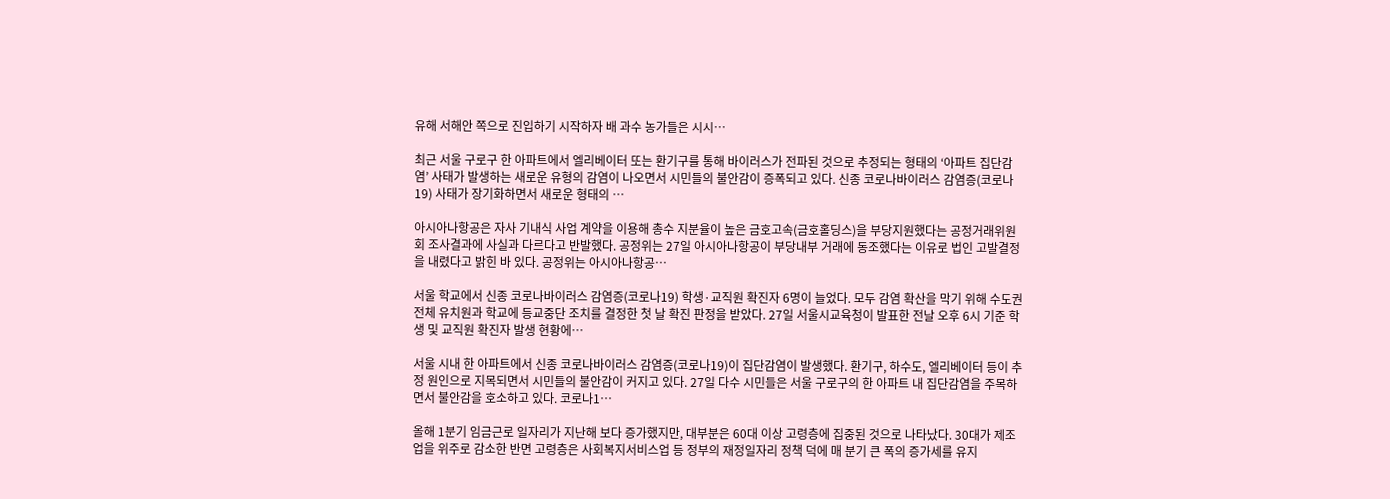유해 서해안 쪽으로 진입하기 시작하자 배 과수 농가들은 시시…

최근 서울 구로구 한 아파트에서 엘리베이터 또는 환기구를 통해 바이러스가 전파된 것으로 추정되는 형태의 ‘아파트 집단감염’ 사태가 발생하는 새로운 유형의 감염이 나오면서 시민들의 불안감이 증폭되고 있다. 신종 코로나바이러스 감염증(코로나19) 사태가 장기화하면서 새로운 형태의 …

아시아나항공은 자사 기내식 사업 계약을 이용해 총수 지분율이 높은 금호고속(금호홀딩스)을 부당지원했다는 공정거래위원회 조사결과에 사실과 다르다고 반발했다. 공정위는 27일 아시아나항공이 부당내부 거래에 동조했다는 이유로 법인 고발결정을 내렸다고 밝힌 바 있다. 공정위는 아시아나항공…

서울 학교에서 신종 코로나바이러스 감염증(코로나19) 학생·교직원 확진자 6명이 늘었다. 모두 감염 확산을 막기 위해 수도권 전체 유치원과 학교에 등교중단 조치를 결정한 첫 날 확진 판정을 받았다. 27일 서울시교육청이 발표한 전날 오후 6시 기준 학생 및 교직원 확진자 발생 현황에…

서울 시내 한 아파트에서 신종 코로나바이러스 감염증(코로나19)이 집단감염이 발생했다. 환기구, 하수도, 엘리베이터 등이 추정 원인으로 지목되면서 시민들의 불안감이 커지고 있다. 27일 다수 시민들은 서울 구로구의 한 아파트 내 집단감염을 주목하면서 불안감을 호소하고 있다. 코로나1…

올해 1분기 임금근로 일자리가 지난해 보다 증가했지만, 대부분은 60대 이상 고령층에 집중된 것으로 나타났다. 30대가 제조업을 위주로 감소한 반면 고령층은 사회복지서비스업 등 정부의 재정일자리 정책 덕에 매 분기 큰 폭의 증가세를 유지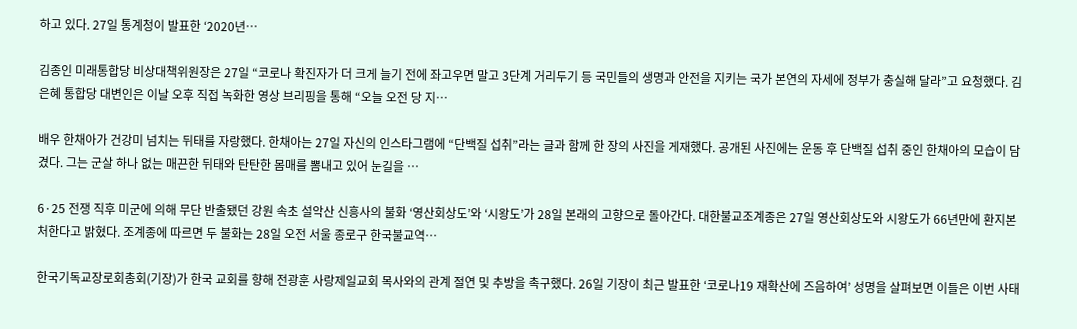하고 있다. 27일 통계청이 발표한 ‘2020년…

김종인 미래통합당 비상대책위원장은 27일 “코로나 확진자가 더 크게 늘기 전에 좌고우면 말고 3단계 거리두기 등 국민들의 생명과 안전을 지키는 국가 본연의 자세에 정부가 충실해 달라”고 요청했다. 김은혜 통합당 대변인은 이날 오후 직접 녹화한 영상 브리핑을 통해 “오늘 오전 당 지…

배우 한채아가 건강미 넘치는 뒤태를 자랑했다. 한채아는 27일 자신의 인스타그램에 “단백질 섭취”라는 글과 함께 한 장의 사진을 게재했다. 공개된 사진에는 운동 후 단백질 섭취 중인 한채아의 모습이 담겼다. 그는 군살 하나 없는 매끈한 뒤태와 탄탄한 몸매를 뽐내고 있어 눈길을 …

6·25 전쟁 직후 미군에 의해 무단 반출됐던 강원 속초 설악산 신흥사의 불화 ‘영산회상도’와 ‘시왕도’가 28일 본래의 고향으로 돌아간다. 대한불교조계종은 27일 영산회상도와 시왕도가 66년만에 환지본처한다고 밝혔다. 조계종에 따르면 두 불화는 28일 오전 서울 종로구 한국불교역…

한국기독교장로회총회(기장)가 한국 교회를 향해 전광훈 사랑제일교회 목사와의 관계 절연 및 추방을 촉구했다. 26일 기장이 최근 발표한 ‘코로나19 재확산에 즈음하여’ 성명을 살펴보면 이들은 이번 사태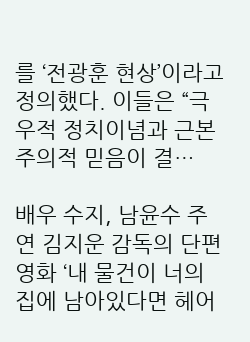를 ‘전광훈 현상’이라고 정의했다. 이들은 “극우적 정치이념과 근본주의적 믿음이 결…

배우 수지, 남윤수 주연 김지운 감독의 단편 영화 ‘내 물건이 너의 집에 남아있다면 헤어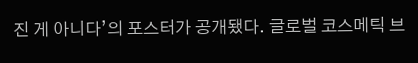진 게 아니다’의 포스터가 공개됐다. 글로벌 코스메틱 브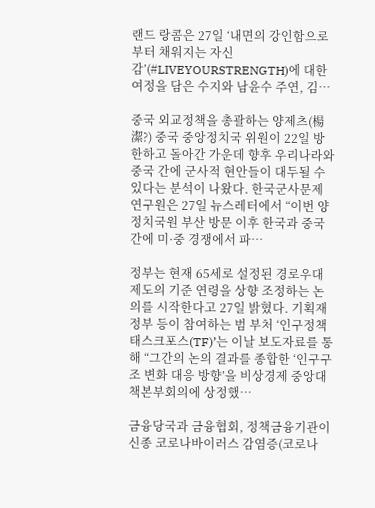랜드 랑콤은 27일 ‘내면의 강인함으로부터 채워지는 자신감’(#LIVEYOURSTRENGTH)에 대한 여정을 담은 수지와 남윤수 주연, 김…

중국 외교정책을 총괄하는 양제츠(楊潔?) 중국 중앙정치국 위원이 22일 방한하고 돌아간 가운데 향후 우리나라와 중국 간에 군사적 현안들이 대두될 수 있다는 분석이 나왔다. 한국군사문제연구원은 27일 뉴스레터에서 “이번 양 정치국원 부산 방문 이후 한국과 중국 간에 미·중 경쟁에서 파…

정부는 현재 65세로 설정된 경로우대제도의 기준 연령을 상향 조정하는 논의를 시작한다고 27일 밝혔다. 기획재정부 등이 참여하는 범 부처 ‘인구정책 태스크포스(TF)’는 이날 보도자료를 통해 “그간의 논의 결과를 종합한 ‘인구구조 변화 대응 방향’을 비상경제 중앙대책본부회의에 상정했…

금융당국과 금융협회, 정책금융기관이 신종 코로나바이러스 감염증(코로나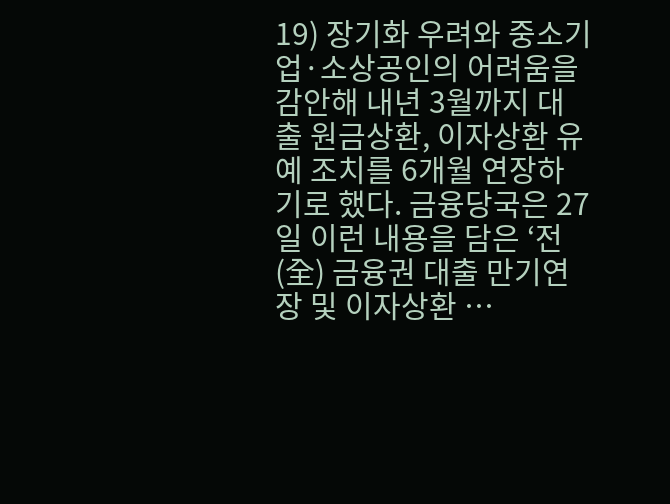19) 장기화 우려와 중소기업·소상공인의 어려움을 감안해 내년 3월까지 대출 원금상환, 이자상환 유예 조치를 6개월 연장하기로 했다. 금융당국은 27일 이런 내용을 담은 ‘전(全) 금융권 대출 만기연장 및 이자상환 …